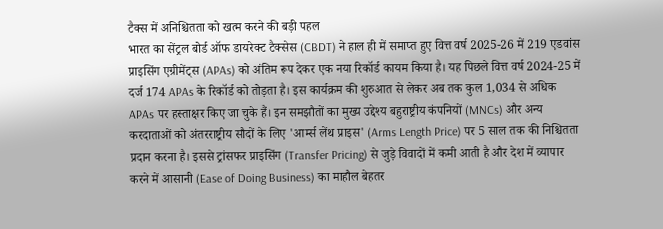टैक्स में अनिश्चितता को खत्म करने की बड़ी पहल
भारत का सेंट्रल बोर्ड ऑफ डायरेक्ट टैक्सेस (CBDT) ने हाल ही में समाप्त हुए वित्त वर्ष 2025-26 में 219 एडवांस प्राइसिंग एग्रीमेंट्स (APAs) को अंतिम रूप देकर एक नया रिकॉर्ड कायम किया है। यह पिछले वित्त वर्ष 2024-25 में दर्ज 174 APAs के रिकॉर्ड को तोड़ता है। इस कार्यक्रम की शुरुआत से लेकर अब तक कुल 1,034 से अधिक APAs पर हस्ताक्षर किए जा चुके हैं। इन समझौतों का मुख्य उद्देश्य बहुराष्ट्रीय कंपनियों (MNCs) और अन्य करदाताओं को अंतरराष्ट्रीय सौदों के लिए 'आर्म्स लेंथ प्राइस' (Arms Length Price) पर 5 साल तक की निश्चितता प्रदान करना है। इससे ट्रांसफर प्राइसिंग (Transfer Pricing) से जुड़े विवादों में कमी आती है और देश में व्यापार करने में आसानी (Ease of Doing Business) का माहौल बेहतर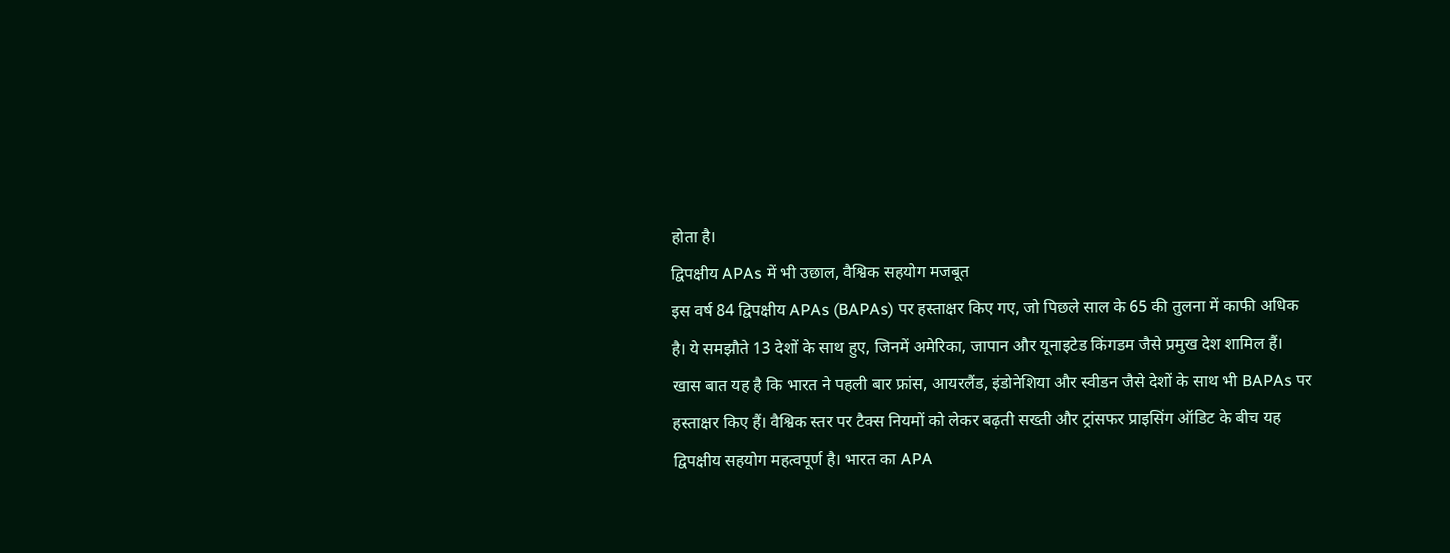होता है।
द्विपक्षीय APAs में भी उछाल, वैश्विक सहयोग मजबूत
इस वर्ष 84 द्विपक्षीय APAs (BAPAs) पर हस्ताक्षर किए गए, जो पिछले साल के 65 की तुलना में काफी अधिक है। ये समझौते 13 देशों के साथ हुए, जिनमें अमेरिका, जापान और यूनाइटेड किंगडम जैसे प्रमुख देश शामिल हैं। खास बात यह है कि भारत ने पहली बार फ्रांस, आयरलैंड, इंडोनेशिया और स्वीडन जैसे देशों के साथ भी BAPAs पर हस्ताक्षर किए हैं। वैश्विक स्तर पर टैक्स नियमों को लेकर बढ़ती सख्ती और ट्रांसफर प्राइसिंग ऑडिट के बीच यह द्विपक्षीय सहयोग महत्वपूर्ण है। भारत का APA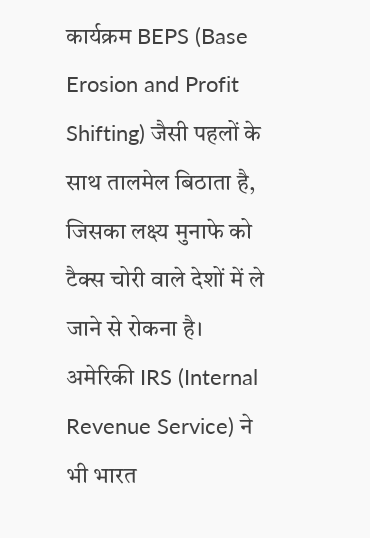कार्यक्रम BEPS (Base Erosion and Profit Shifting) जैसी पहलों के साथ तालमेल बिठाता है, जिसका लक्ष्य मुनाफे को टैक्स चोरी वाले देशों में ले जाने से रोकना है। अमेरिकी IRS (Internal Revenue Service) ने भी भारत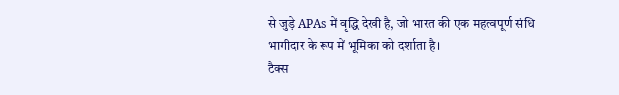से जुड़े APAs में वृद्धि देखी है, जो भारत की एक महत्वपूर्ण संधि भागीदार के रूप में भूमिका को दर्शाता है।
टैक्स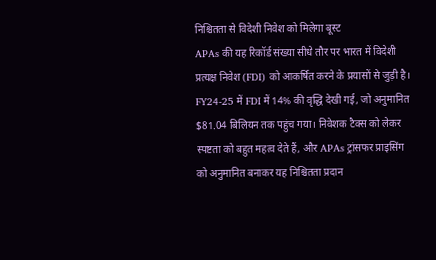निश्चितता से विदेशी निवेश को मिलेगा बूस्ट
APAs की यह रिकॉर्ड संख्या सीधे तौर पर भारत में विदेशी प्रत्यक्ष निवेश (FDI) को आकर्षित करने के प्रयासों से जुड़ी है। FY24-25 में FDI में 14% की वृद्धि देखी गई, जो अनुमानित $81.04 बिलियन तक पहुंच गया। निवेशक टैक्स को लेकर स्पष्टता को बहुत महत्व देते हैं, और APAs ट्रांसफर प्राइसिंग को अनुमानित बनाकर यह निश्चितता प्रदान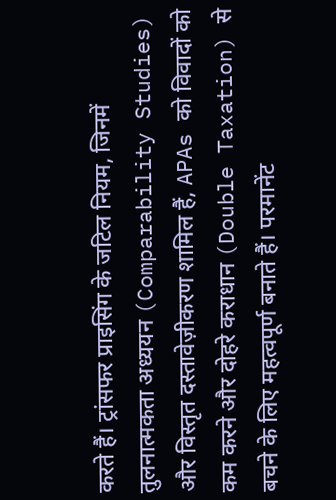करते हैं। ट्रांसफर प्राइसिंग के जटिल नियम, जिनमें तुलनात्मकता अध्ययन (Comparability Studies) और विस्तृत दस्तावेज़ीकरण शामिल हैं, APAs को विवादों को कम करने और दोहरे कराधान (Double Taxation) से बचने के लिए महत्वपूर्ण बनाते हैं। परमानेंट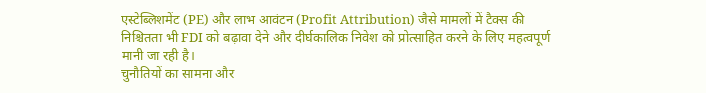एस्टेब्लिशमेंट (PE) और लाभ आवंटन (Profit Attribution) जैसे मामलों में टैक्स की निश्चितता भी FDI को बढ़ावा देने और दीर्घकालिक निवेश को प्रोत्साहित करने के लिए महत्वपूर्ण मानी जा रही है।
चुनौतियों का सामना और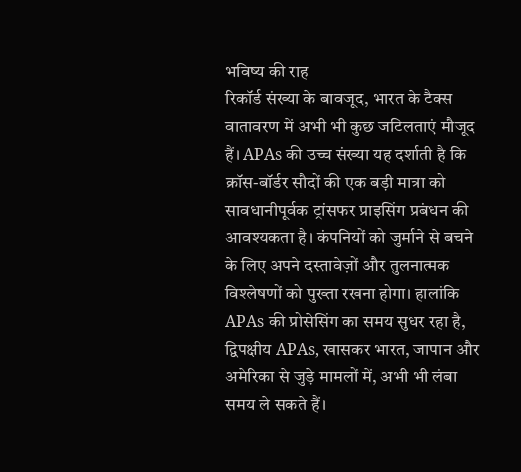भविष्य की राह
रिकॉर्ड संख्या के बावजूद, भारत के टैक्स वातावरण में अभी भी कुछ जटिलताएं मौजूद हैं। APAs की उच्च संख्या यह दर्शाती है कि क्रॉस-बॉर्डर सौदों की एक बड़ी मात्रा को सावधानीपूर्वक ट्रांसफर प्राइसिंग प्रबंधन की आवश्यकता है। कंपनियों को जुर्माने से बचने के लिए अपने दस्तावेज़ों और तुलनात्मक विश्लेषणों को पुख्ता रखना होगा। हालांकि APAs की प्रोसेसिंग का समय सुधर रहा है, द्विपक्षीय APAs, खासकर भारत, जापान और अमेरिका से जुड़े मामलों में, अभी भी लंबा समय ले सकते हैं।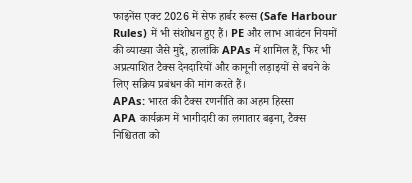फाइनेंस एक्ट 2026 में सेफ हार्बर रूल्स (Safe Harbour Rules) में भी संशोधन हुए हैं। PE और लाभ आवंटन नियमों की व्याख्या जैसे मुद्दे, हालांकि APAs में शामिल हैं, फिर भी अप्रत्याशित टैक्स देनदारियों और कानूनी लड़ाइयों से बचने के लिए सक्रिय प्रबंधन की मांग करते हैं।
APAs: भारत की टैक्स रणनीति का अहम हिस्सा
APA कार्यक्रम में भागीदारी का लगातार बढ़ना, टैक्स निश्चितता को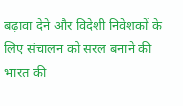बढ़ावा देने और विदेशी निवेशकों के लिए संचालन को सरल बनाने की भारत की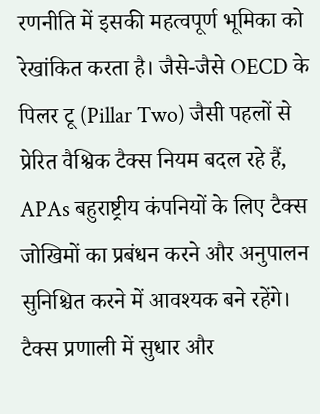रणनीति में इसकी महत्वपूर्ण भूमिका को रेखांकित करता है। जैसे-जैसे OECD के पिलर टू (Pillar Two) जैसी पहलों से प्रेरित वैश्विक टैक्स नियम बदल रहे हैं, APAs बहुराष्ट्रीय कंपनियों के लिए टैक्स जोखिमों का प्रबंधन करने और अनुपालन सुनिश्चित करने में आवश्यक बने रहेंगे। टैक्स प्रणाली में सुधार और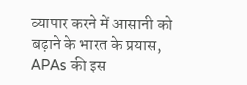व्यापार करने में आसानी को बढ़ाने के भारत के प्रयास, APAs की इस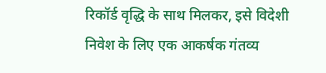रिकॉर्ड वृद्धि के साथ मिलकर, इसे विदेशी निवेश के लिए एक आकर्षक गंतव्य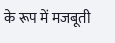के रूप में मजबूती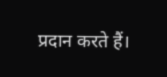प्रदान करते हैं।